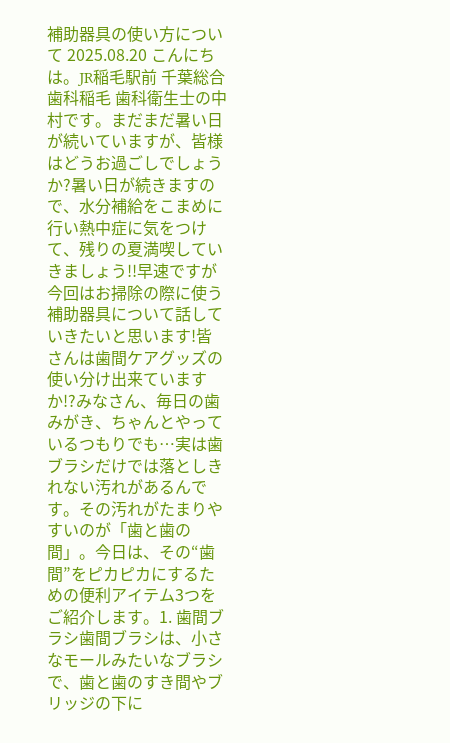補助器具の使い方について 2025.08.20 こんにちは。JR稲毛駅前 千葉総合歯科稲毛 歯科衛生士の中村です。まだまだ暑い日が続いていますが、皆様はどうお過ごしでしょうか?暑い日が続きますので、水分補給をこまめに行い熱中症に気をつけて、残りの夏満喫していきましょう!!早速ですが今回はお掃除の際に使う補助器具について話していきたいと思います!皆さんは歯間ケアグッズの使い分け出来ていますか!?みなさん、毎日の歯みがき、ちゃんとやっているつもりでも…実は歯ブラシだけでは落としきれない汚れがあるんです。その汚れがたまりやすいのが「歯と歯の間」。今日は、その“歯間”をピカピカにするための便利アイテム3つをご紹介します。1. 歯間ブラシ歯間ブラシは、小さなモールみたいなブラシで、歯と歯のすき間やブリッジの下に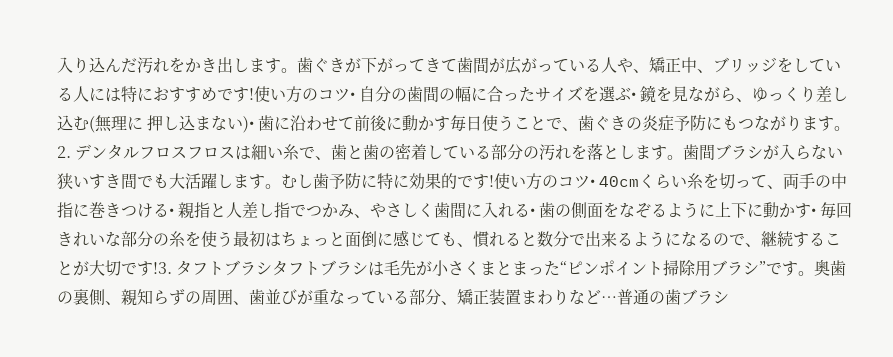入り込んだ汚れをかき出します。歯ぐきが下がってきて歯間が広がっている人や、矯正中、ブリッジをしている人には特におすすめです!使い方のコツ• 自分の歯間の幅に合ったサイズを選ぶ• 鏡を見ながら、ゆっくり差し込む(無理に 押し込まない)• 歯に沿わせて前後に動かす毎日使うことで、歯ぐきの炎症予防にもつながります。2. デンタルフロスフロスは細い糸で、歯と歯の密着している部分の汚れを落とします。歯間ブラシが入らない狭いすき間でも大活躍します。むし歯予防に特に効果的です!使い方のコツ• 40cmくらい糸を切って、両手の中指に巻きつける• 親指と人差し指でつかみ、やさしく歯間に入れる• 歯の側面をなぞるように上下に動かす• 毎回きれいな部分の糸を使う最初はちょっと面倒に感じても、慣れると数分で出来るようになるので、継続することが大切です!3. タフトブラシタフトブラシは毛先が小さくまとまった“ピンポイント掃除用ブラシ”です。奥歯の裏側、親知らずの周囲、歯並びが重なっている部分、矯正装置まわりなど…普通の歯ブラシ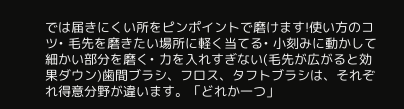では届きにくい所をピンポイントで磨けます!使い方のコツ• 毛先を磨きたい場所に軽く当てる• 小刻みに動かして細かい部分を磨く• 力を入れすぎない(毛先が広がると効果ダウン)歯間ブラシ、フロス、タフトブラシは、それぞれ得意分野が違います。「どれか一つ」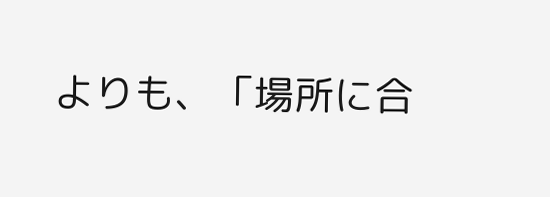よりも、「場所に合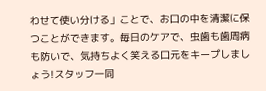わせて使い分ける」ことで、お口の中を清潔に保つことができます。毎日のケアで、虫歯も歯周病も防いで、気持ちよく笑える口元をキープしましょう!スタッフ一同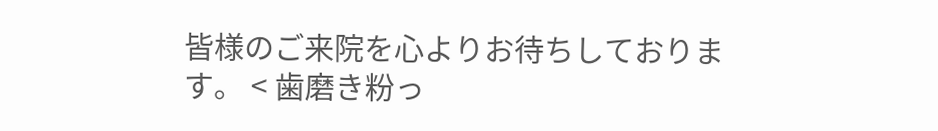皆様のご来院を心よりお待ちしております。 < 歯磨き粉っ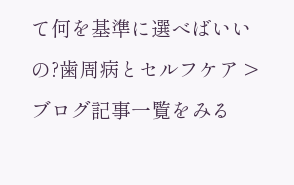て何を基準に選べばいいの?歯周病とセルフケア > ブログ記事一覧をみる